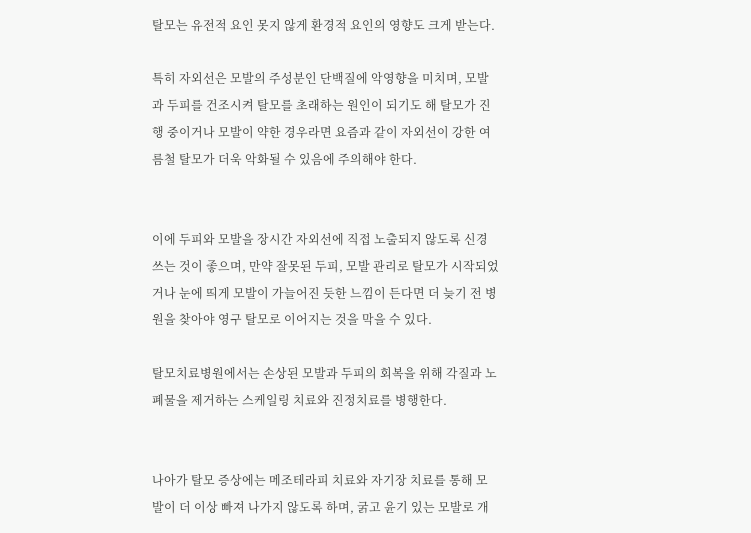탈모는 유전적 요인 못지 않게 환경적 요인의 영향도 크게 받는다.

특히 자외선은 모발의 주성분인 단백질에 악영향을 미치며, 모발과 두피를 건조시켜 탈모를 초래하는 원인이 되기도 해 탈모가 진행 중이거나 모발이 약한 경우라면 요즘과 같이 자외선이 강한 여름철 탈모가 더욱 악화될 수 있음에 주의해야 한다.


이에 두피와 모발을 장시간 자외선에 직접 노출되지 않도록 신경 쓰는 것이 좋으며, 만약 잘못된 두피, 모발 관리로 탈모가 시작되었거나 눈에 띄게 모발이 가늘어진 듯한 느낌이 든다면 더 늦기 전 병원을 찾아야 영구 탈모로 이어지는 것을 막을 수 있다.

탈모치료병원에서는 손상된 모발과 두피의 회복을 위해 각질과 노폐물을 제거하는 스케일링 치료와 진정치료를 병행한다.


나아가 탈모 증상에는 메조테라피 치료와 자기장 치료를 통해 모발이 더 이상 빠져 나가지 않도록 하며, 굵고 윤기 있는 모발로 개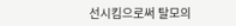선시킴으로써 탈모의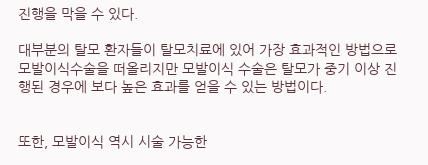진행을 막을 수 있다.

대부분의 탈모 환자들이 탈모치료에 있어 가장 효과적인 방법으로 모발이식수술을 떠올리지만 모발이식 수술은 탈모가 중기 이상 진행된 경우에 보다 높은 효과를 얻을 수 있는 방법이다.


또한, 모발이식 역시 시술 가능한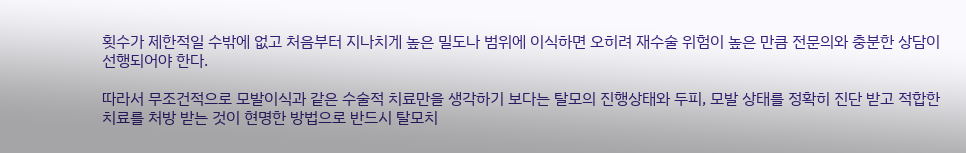횟수가 제한적일 수밖에 없고 처음부터 지나치게 높은 밀도나 범위에 이식하면 오히려 재수술 위험이 높은 만큼 전문의와 충분한 상담이 선행되어야 한다.

따라서 무조건적으로 모발이식과 같은 수술적 치료만을 생각하기 보다는 탈모의 진행상태와 두피, 모발 상태를 정확히 진단 받고 적합한 치료를 처방 받는 것이 현명한 방법으로 반드시 탈모치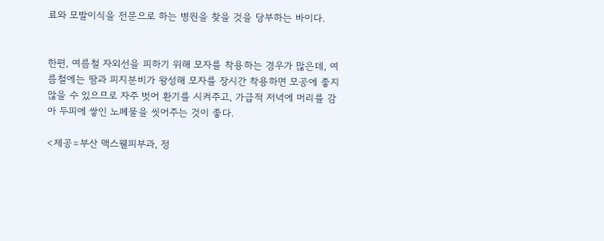료와 모발이식을 전문으로 하는 병원을 찾을 것을 당부하는 바이다.


한편, 여름철 자외선을 피하기 위해 모자를 착용하는 경우가 많은데, 여름철에는 땀과 피지분비가 왕성해 모자를 장시간 착용하면 모공에 좋지 않을 수 있으므로 자주 벗어 환기를 시켜주고, 가급적 저녁에 머리를 감아 두피에 쌓인 노폐물을 씻어주는 것이 좋다.

<제공=부산 맥스웰피부과, 정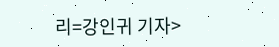리=강인귀 기자>